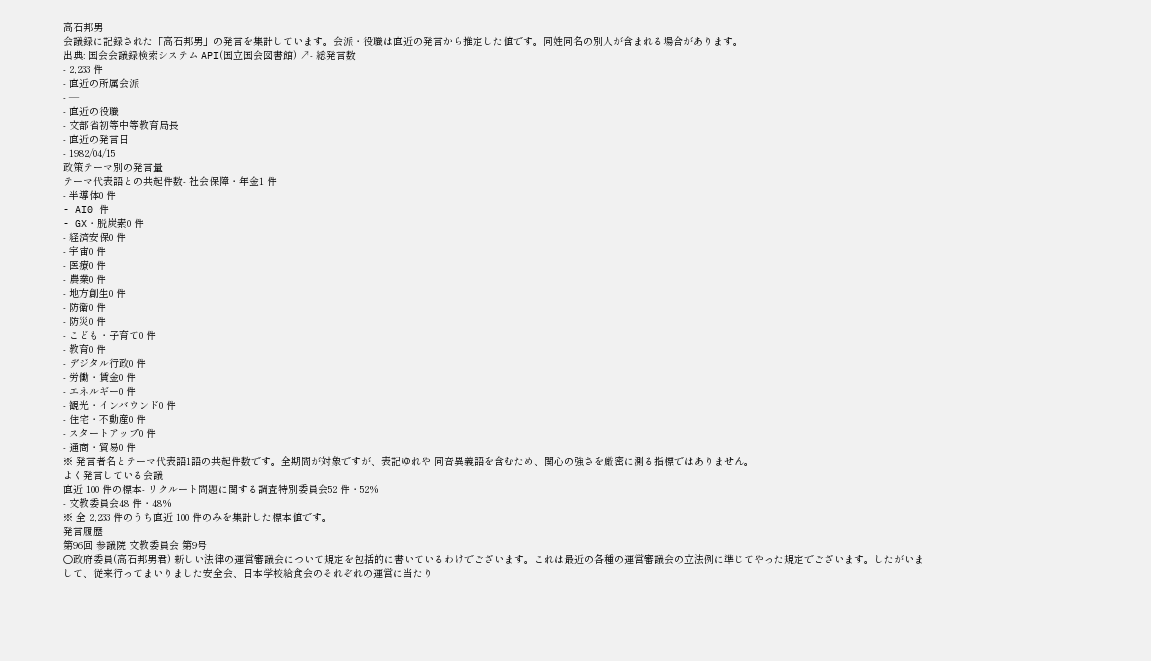高石邦男
会議録に記録された「高石邦男」の発言を集計しています。会派・役職は直近の発言から推定した値です。同姓同名の別人が含まれる場合があります。
出典: 国会会議録検索システム API(国立国会図書館) ↗- 総発言数
- 2,233 件
- 直近の所属会派
- —
- 直近の役職
- 文部省初等中等教育局長
- 直近の発言日
- 1982/04/15
政策テーマ別の発言量
テーマ代表語との共起件数- 社会保障・年金1 件
- 半導体0 件
- AI0 件
- GX・脱炭素0 件
- 経済安保0 件
- 宇宙0 件
- 医療0 件
- 農業0 件
- 地方創生0 件
- 防衛0 件
- 防災0 件
- こども・子育て0 件
- 教育0 件
- デジタル行政0 件
- 労働・賃金0 件
- エネルギー0 件
- 観光・インバウンド0 件
- 住宅・不動産0 件
- スタートアップ0 件
- 通商・貿易0 件
※ 発言者名とテーマ代表語1語の共起件数です。全期間が対象ですが、表記ゆれや 同音異義語を含むため、関心の強さを厳密に測る指標ではありません。
よく発言している会議
直近 100 件の標本- リクルート問題に関する調査特別委員会52 件・52%
- 文教委員会48 件・48%
※ 全 2,233 件のうち直近 100 件のみを集計した標本値です。
発言履歴
第96回 参議院 文教委員会 第9号
○政府委員(高石邦男君) 新しい法律の運営審議会について規定を包括的に書いているわけでございます。これは最近の各種の運営審議会の立法例に準じてやった規定でございます。したがいまして、従来行ってまいりました安全会、日本学校給食会のそれぞれの運営に当たり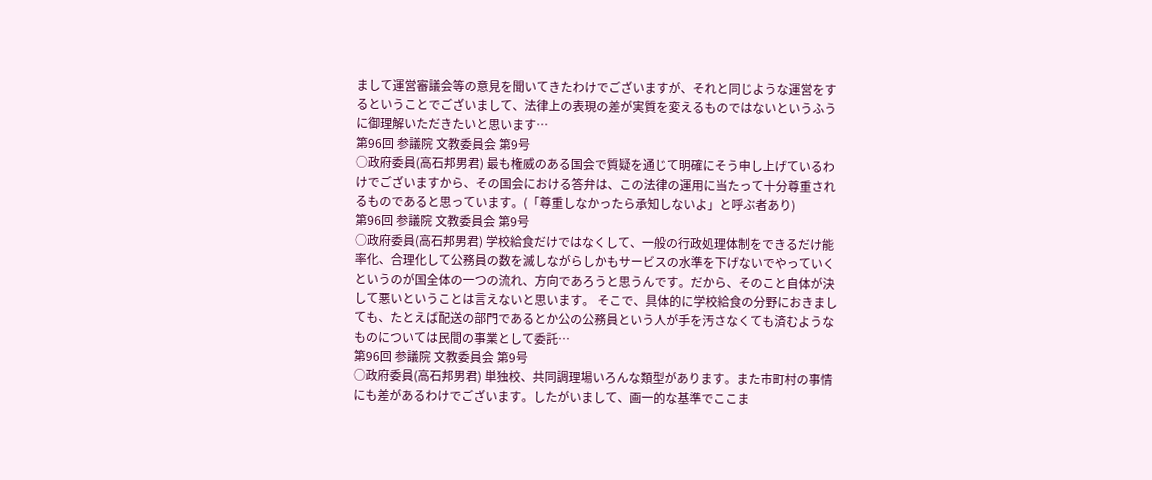まして運営審議会等の意見を聞いてきたわけでございますが、それと同じような運営をするということでございまして、法律上の表現の差が実質を変えるものではないというふうに御理解いただきたいと思います…
第96回 参議院 文教委員会 第9号
○政府委員(高石邦男君) 最も権威のある国会で質疑を通じて明確にそう申し上げているわけでございますから、その国会における答弁は、この法律の運用に当たって十分尊重されるものであると思っています。(「尊重しなかったら承知しないよ」と呼ぶ者あり)
第96回 参議院 文教委員会 第9号
○政府委員(高石邦男君) 学校給食だけではなくして、一般の行政処理体制をできるだけ能率化、合理化して公務員の数を滅しながらしかもサービスの水準を下げないでやっていくというのが国全体の一つの流れ、方向であろうと思うんです。だから、そのこと自体が決して悪いということは言えないと思います。 そこで、具体的に学校給食の分野におきましても、たとえば配送の部門であるとか公の公務員という人が手を汚さなくても済むようなものについては民間の事業として委託…
第96回 参議院 文教委員会 第9号
○政府委員(高石邦男君) 単独校、共同調理場いろんな類型があります。また市町村の事情にも差があるわけでございます。したがいまして、画一的な基準でここま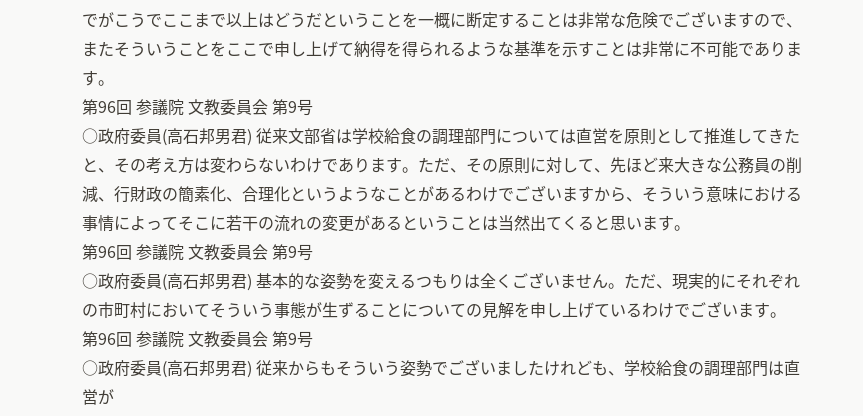でがこうでここまで以上はどうだということを一概に断定することは非常な危険でございますので、またそういうことをここで申し上げて納得を得られるような基準を示すことは非常に不可能であります。
第96回 参議院 文教委員会 第9号
○政府委員(高石邦男君) 従来文部省は学校給食の調理部門については直営を原則として推進してきたと、その考え方は変わらないわけであります。ただ、その原則に対して、先ほど来大きな公務員の削減、行財政の簡素化、合理化というようなことがあるわけでございますから、そういう意味における事情によってそこに若干の流れの変更があるということは当然出てくると思います。
第96回 参議院 文教委員会 第9号
○政府委員(高石邦男君) 基本的な姿勢を変えるつもりは全くございません。ただ、現実的にそれぞれの市町村においてそういう事態が生ずることについての見解を申し上げているわけでございます。
第96回 参議院 文教委員会 第9号
○政府委員(高石邦男君) 従来からもそういう姿勢でございましたけれども、学校給食の調理部門は直営が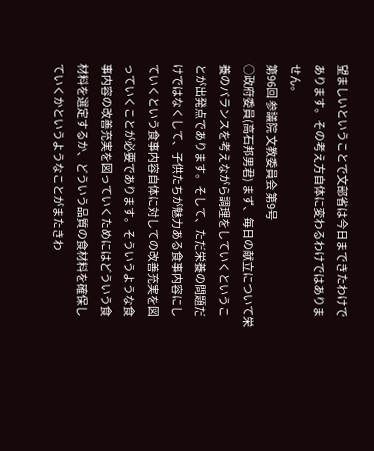望ましいということで文部省は今日まできたわけであります。その考え方自体に変わるわけではありません。
第96回 参議院 文教委員会 第9号
○政府委員(高石邦男君) まず、毎日の献立について栄養のバランスを考えながら調理をしていくということが出発点であります。そして、ただ栄養の問題だけではなくして、子供たちが魅力ある食事内容にしていくという食事内容自体に対しての改善充実を図っていくことが必要であります。そういうような食事内容の改善充実を図っていくためにはどういう食材料を選定するか、どういう品質の食材料を確保していくかというようなことがまたきわ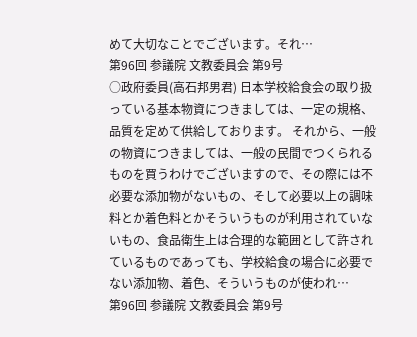めて大切なことでございます。それ…
第96回 参議院 文教委員会 第9号
○政府委員(高石邦男君) 日本学校給食会の取り扱っている基本物資につきましては、一定の規格、品質を定めて供給しております。 それから、一般の物資につきましては、一般の民間でつくられるものを買うわけでございますので、その際には不必要な添加物がないもの、そして必要以上の調味料とか着色料とかそういうものが利用されていないもの、食品衛生上は合理的な範囲として許されているものであっても、学校給食の場合に必要でない添加物、着色、そういうものが使われ…
第96回 参議院 文教委員会 第9号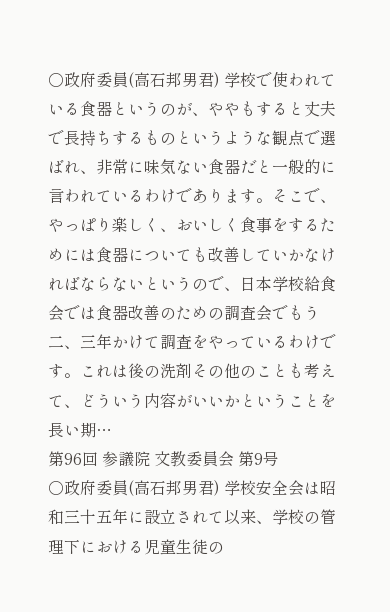○政府委員(高石邦男君) 学校で使われている食器というのが、ややもすると丈夫で長持ちするものというような観点で選ばれ、非常に味気ない食器だと一般的に言われているわけであります。そこで、やっぱり楽しく、おいしく食事をするためには食器についても改善していかなければならないというので、日本学校給食会では食器改善のための調査会でもう二、三年かけて調査をやっているわけです。これは後の洗剤その他のことも考えて、どういう内容がいいかということを長い期…
第96回 参議院 文教委員会 第9号
○政府委員(高石邦男君) 学校安全会は昭和三十五年に設立されて以来、学校の管理下における児童生徒の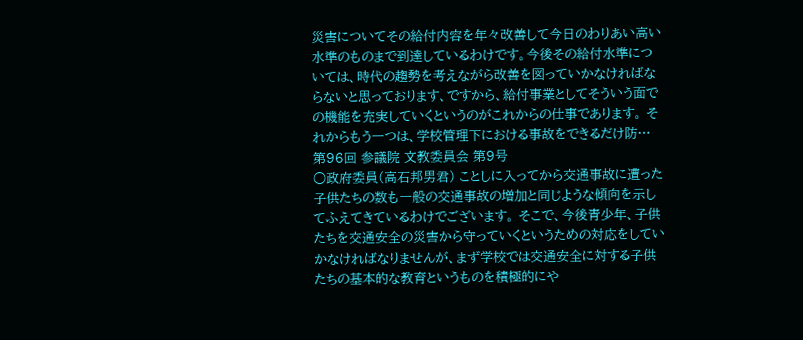災害についてその給付内容を年々改善して今日のわりあい高い水準のものまで到達しているわけです。今後その給付水準については、時代の趨勢を考えながら改善を図っていかなければならないと思っております、ですから、給付事業としてそういう面での機能を充実していくというのがこれからの仕事であります。 それからもう一つは、学校管理下における事故をできるだけ防…
第96回 参議院 文教委員会 第9号
○政府委員(高石邦男君) ことしに入ってから交通事故に遭った子供たちの数も一般の交通事故の増加と同じような傾向を示してふえてきているわけでございます。 そこで、今後青少年、子供たちを交通安全の災害から守っていくというための対応をしていかなければなりませんが、まず学校では交通安全に対する子供たちの基本的な教育というものを積極的にや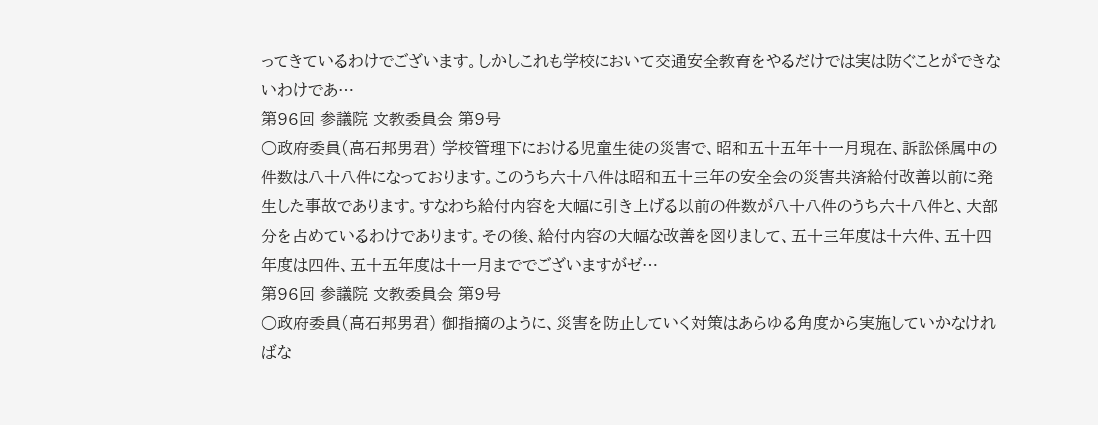ってきているわけでございます。しかしこれも学校において交通安全教育をやるだけでは実は防ぐことができないわけであ…
第96回 参議院 文教委員会 第9号
○政府委員(高石邦男君) 学校管理下における児童生徒の災害で、昭和五十五年十一月現在、訴訟係属中の件数は八十八件になっております。このうち六十八件は昭和五十三年の安全会の災害共済給付改善以前に発生した事故であります。すなわち給付内容を大幅に引き上げる以前の件数が八十八件のうち六十八件と、大部分を占めているわけであります。その後、給付内容の大幅な改善を図りまして、五十三年度は十六件、五十四年度は四件、五十五年度は十一月まででございますがゼ…
第96回 参議院 文教委員会 第9号
○政府委員(高石邦男君) 御指摘のように、災害を防止していく対策はあらゆる角度から実施していかなければな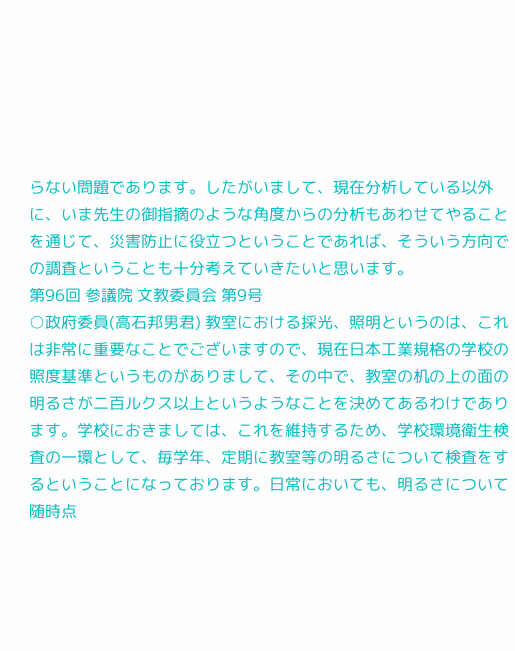らない問題であります。したがいまして、現在分析している以外に、いま先生の御指摘のような角度からの分析もあわせてやることを通じて、災害防止に役立つということであれば、そういう方向での調査ということも十分考えていきたいと思います。
第96回 参議院 文教委員会 第9号
○政府委員(高石邦男君) 教室における採光、照明というのは、これは非常に重要なことでございますので、現在日本工業規格の学校の照度基準というものがありまして、その中で、教室の机の上の面の明るさが二百ルクス以上というようなことを決めてあるわけであります。学校におきましては、これを維持するため、学校環境衛生検査の一環として、毎学年、定期に教室等の明るさについて検査をするということになっております。日常においても、明るさについて随時点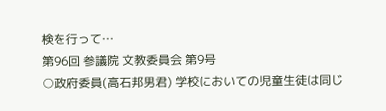検を行って…
第96回 参議院 文教委員会 第9号
○政府委員(高石邦男君) 学校においての児童生徒は同じ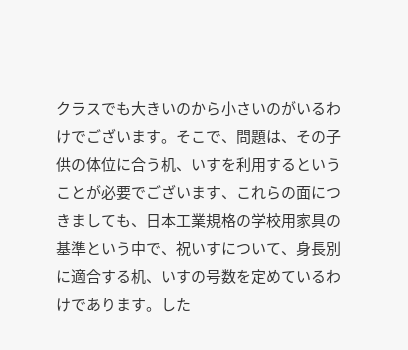クラスでも大きいのから小さいのがいるわけでございます。そこで、問題は、その子供の体位に合う机、いすを利用するということが必要でございます、これらの面につきましても、日本工業規格の学校用家具の基準という中で、祝いすについて、身長別に適合する机、いすの号数を定めているわけであります。した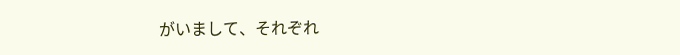がいまして、それぞれ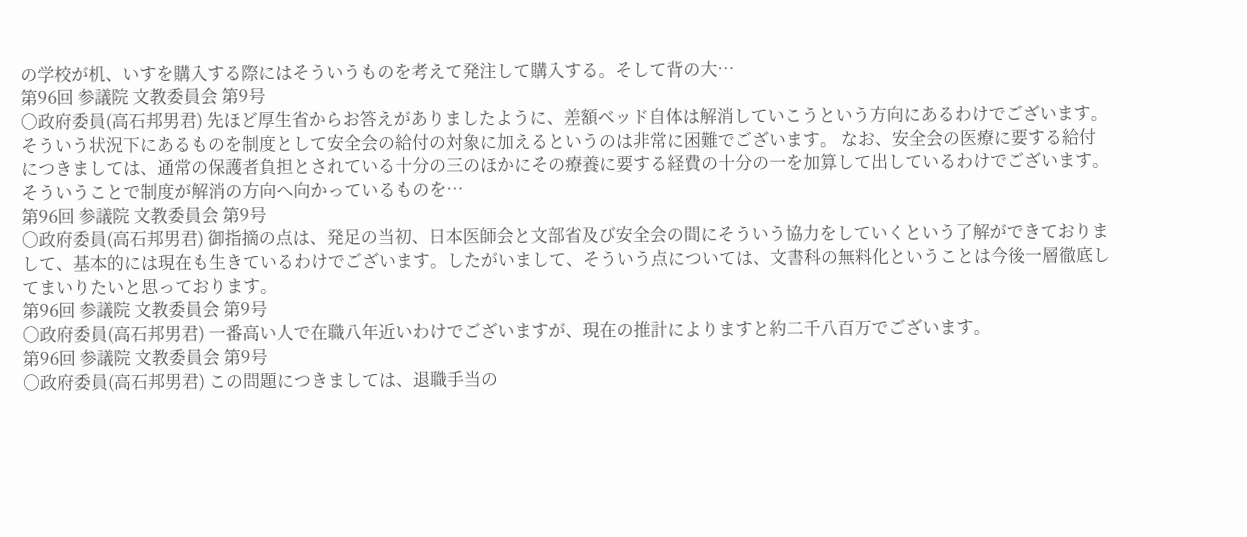の学校が机、いすを購入する際にはそういうものを考えて発注して購入する。そして背の大…
第96回 参議院 文教委員会 第9号
○政府委員(高石邦男君) 先ほど厚生省からお答えがありましたように、差額ベッド自体は解消していこうという方向にあるわけでございます。そういう状況下にあるものを制度として安全会の給付の対象に加えるというのは非常に困難でございます。 なお、安全会の医療に要する給付につきましては、通常の保護者負担とされている十分の三のほかにその療養に要する経費の十分の一を加算して出しているわけでございます。 そういうことで制度が解消の方向へ向かっているものを…
第96回 参議院 文教委員会 第9号
○政府委員(高石邦男君) 御指摘の点は、発足の当初、日本医師会と文部省及び安全会の間にそういう協力をしていくという了解ができておりまして、基本的には現在も生きているわけでございます。したがいまして、そういう点については、文書科の無料化ということは今後一層徹底してまいりたいと思っております。
第96回 参議院 文教委員会 第9号
○政府委員(高石邦男君) 一番高い人で在職八年近いわけでございますが、現在の推計によりますと約二千八百万でございます。
第96回 参議院 文教委員会 第9号
○政府委員(高石邦男君) この問題につきましては、退職手当の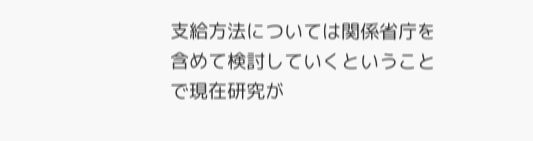支給方法については関係省庁を含めて検討していくということで現在研究が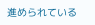進められている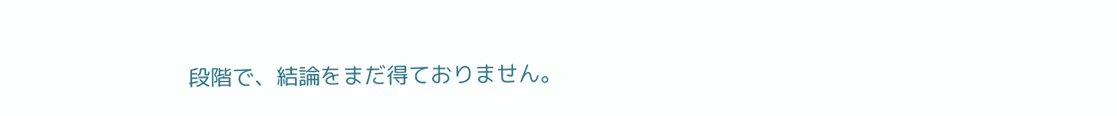段階で、結論をまだ得ておりません。